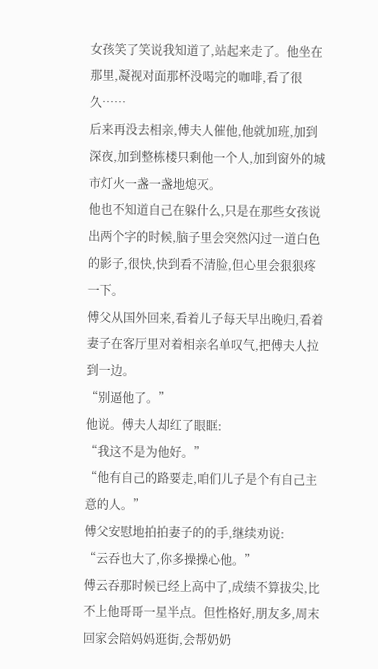女孩笑了笑说我知道了,站起来走了。他坐在那里,凝视对面那杯没喝完的咖啡,看了很久……
后来再没去相亲,傅夫人催他,他就加班,加到深夜,加到整栋楼只剩他一个人,加到窗外的城市灯火一盏一盏地熄灭。
他也不知道自己在躲什么,只是在那些女孩说出两个字的时候,脑子里会突然闪过一道白色的影子,很快,快到看不清脸,但心里会狠狠疼一下。
傅父从国外回来,看着儿子每天早出晚归,看着妻子在客厅里对着相亲名单叹气,把傅夫人拉到一边。
“别逼他了。”
他说。傅夫人却红了眼眶:
“我这不是为他好。”
“他有自己的路要走,咱们儿子是个有自己主意的人。”
傅父安慰地拍拍妻子的的手,继续劝说:
“云吞也大了,你多操操心他。”
傅云吞那时候已经上高中了,成绩不算拔尖,比不上他哥哥一星半点。但性格好,朋友多,周末回家会陪妈妈逛街,会帮奶奶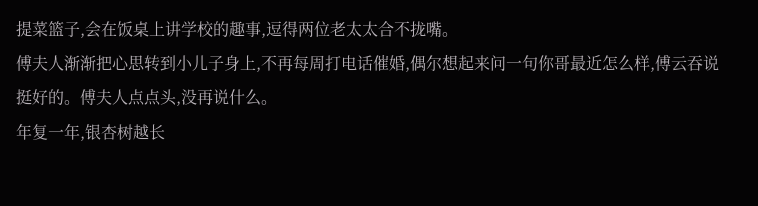提菜篮子,会在饭桌上讲学校的趣事,逗得两位老太太合不拢嘴。
傅夫人渐渐把心思转到小儿子身上,不再每周打电话催婚,偶尔想起来问一句你哥最近怎么样,傅云吞说挺好的。傅夫人点点头,没再说什么。
年复一年,银杏树越长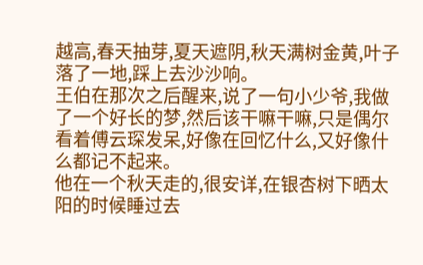越高,春天抽芽,夏天遮阴,秋天满树金黄,叶子落了一地,踩上去沙沙响。
王伯在那次之后醒来,说了一句小少爷,我做了一个好长的梦,然后该干嘛干嘛,只是偶尔看着傅云琛发呆,好像在回忆什么,又好像什么都记不起来。
他在一个秋天走的,很安详,在银杏树下晒太阳的时候睡过去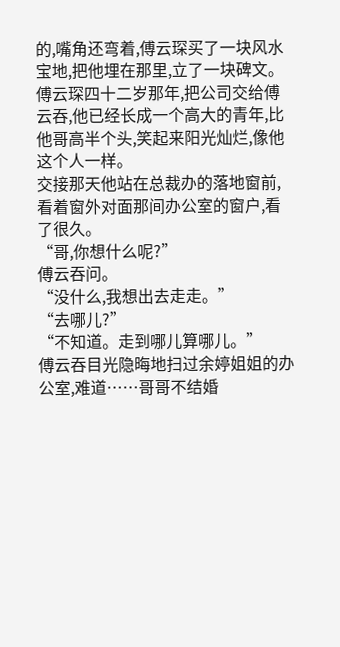的,嘴角还弯着,傅云琛买了一块风水宝地,把他埋在那里,立了一块碑文。
傅云琛四十二岁那年,把公司交给傅云吞,他已经长成一个高大的青年,比他哥高半个头,笑起来阳光灿烂,像他这个人一样。
交接那天他站在总裁办的落地窗前,看着窗外对面那间办公室的窗户,看了很久。
“哥,你想什么呢?”
傅云吞问。
“没什么,我想出去走走。”
“去哪儿?”
“不知道。走到哪儿算哪儿。”
傅云吞目光隐晦地扫过余婷姐姐的办公室,难道……哥哥不结婚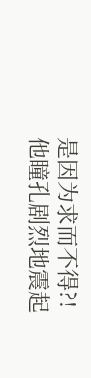是因为求而不得?!
他瞳孔剧烈地震起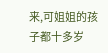来,可姐姐的孩子都十多岁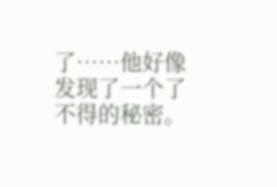了……他好像发现了一个了不得的秘密。